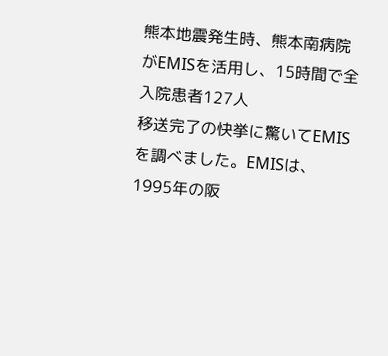熊本地震発生時、熊本南病院がEMISを活用し、15時間で全入院患者127人
移送完了の快挙に驚いてEMISを調べました。EMISは、1995年の阪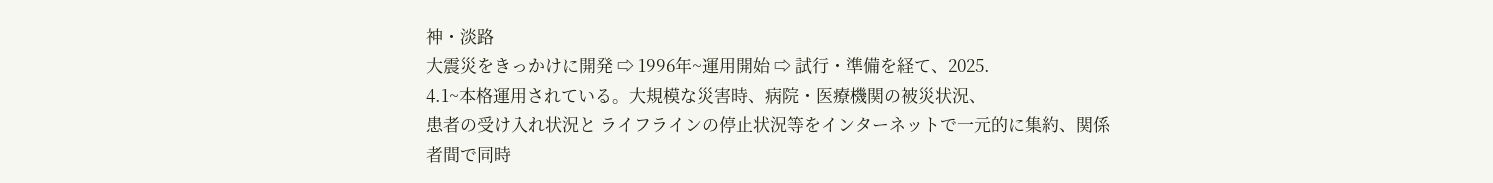神・淡路
大震災をきっかけに開発 ⇨ 1996年~運用開始 ⇨ 試行・準備を経て、2025.
4.1~本格運用されている。大規模な災害時、病院・医療機関の被災状況、
患者の受け入れ状況と ライフラインの停止状況等をインターネットで一元的に集約、関係
者間で同時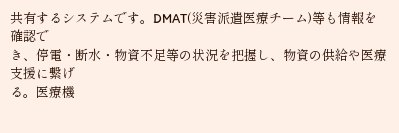共有するシステムです。DMAT(災害派遣医療チーム)等も情報を確認で
き、停電・断水・物資不足等の状況を把握し、物資の供給や医療支援に繋げ
る。医療機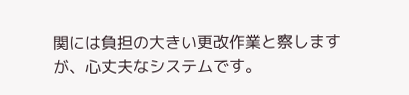関には負担の大きい更改作業と察しますが、心丈夫なシステムです。